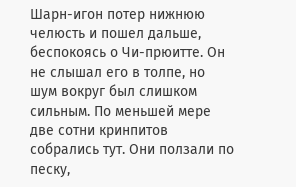Шарн-игон потер нижнюю челюсть и пошел дальше, беспокоясь о Чи-прюитте. Он не слышал его в толпе, но шум вокруг был слишком сильным. По меньшей мере две сотни кринпитов собрались тут. Они ползали по песку,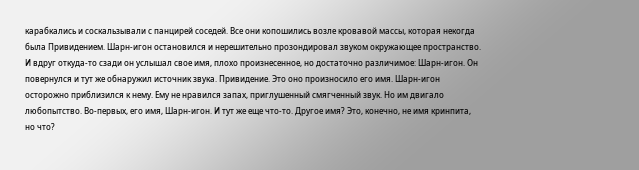карабкались и соскальзывали с панцирей соседей. Все они копошились возле кровавой массы, которая некогда была Привидением. Шарн-игон остановился и нерешительно прозондировал звуком окружающее пространство. И вдруг откуда-то сзади он услышал свое имя, плохо произнесенное, но достаточно различимое: Шарн-игон. Он повернулся и тут же обнаружил источник звука. Привидение. Это оно произносило его имя. Шарн-игон осторожно приблизился к нему. Ему не нравился запах, приглушенный смягченный звук. Но им двигало любопытство. Во-первых, его имя, Шарн-игон. И тут же еще что-то. Другое имя? Это, конечно, не имя кринпита, но что?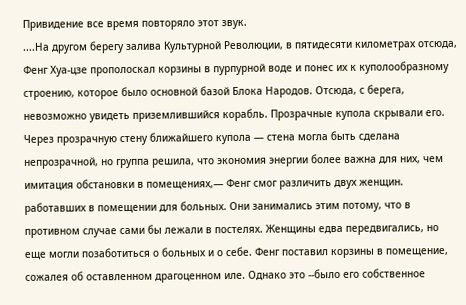Привидение все время повторяло этот звук.
....На другом берегу залива Культурной Революции, в пятидесяти километрах отсюда, Фенг Хуа-цзе прополоскал корзины в пурпурной воде и понес их к куполообразному строению, которое было основной базой Блока Народов. Отсюда, с берега, невозможно увидеть приземлившийся корабль. Прозрачные купола скрывали его. Через прозрачную стену ближайшего купола — стена могла быть сделана непрозрачной, но группа решила, что экономия энергии более важна для них, чем имитация обстановки в помещениях,— Фенг смог различить двух женщин. работавших в помещении для больных. Они занимались этим потому, что в противном случае сами бы лежали в постелях. Женщины едва передвигались, но еще могли позаботиться о больных и о себе. Фенг поставил корзины в помещение, сожалея об оставленном драгоценном иле. Однако это --было его собственное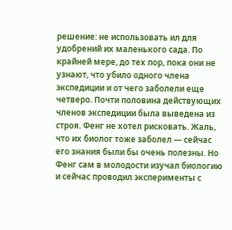решение: не использовать ил для удобрений их маленького сада. По крайней мере, до тех пор, пока они не узнают, что убило одного члена экспедиции и от чего заболели еще четверо. Почти половина действующих членов экспедиции была выведена из строя. Фенг не хотел рисковать. Жаль, что их биолог тоже заболел — сейчас его знания были бы очень полезны. Но Фенг сам в молодости изучал биологию и сейчас проводил эксперименты с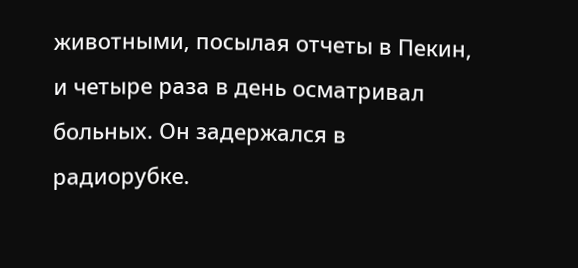животными, посылая отчеты в Пекин, и четыре раза в день осматривал больных. Он задержался в радиорубке.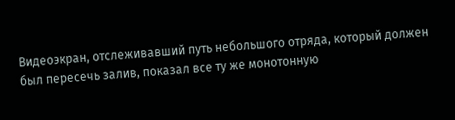Видеоэкран, отслеживавший путь небольшого отряда, который должен был пересечь залив, показал все ту же монотонную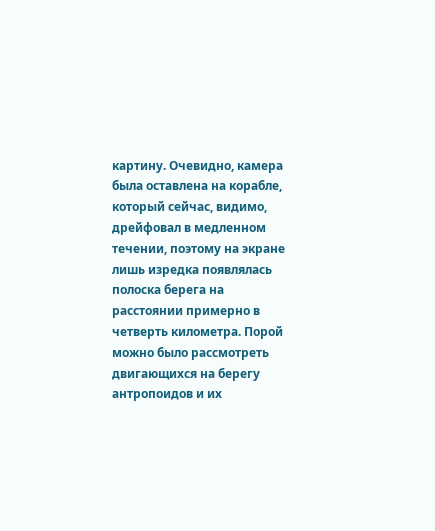картину. Очевидно, камера была оставлена на корабле, который сейчас, видимо, дрейфовал в медленном течении, поэтому на экране лишь изредка появлялась полоска берега на расстоянии примерно в четверть километра. Порой можно было рассмотреть двигающихся на берегу антропоидов и их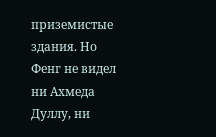приземистые здания. Но Фенг не видел ни Ахмеда Дуллу, ни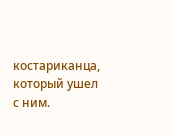костариканца, который ушел с ним.